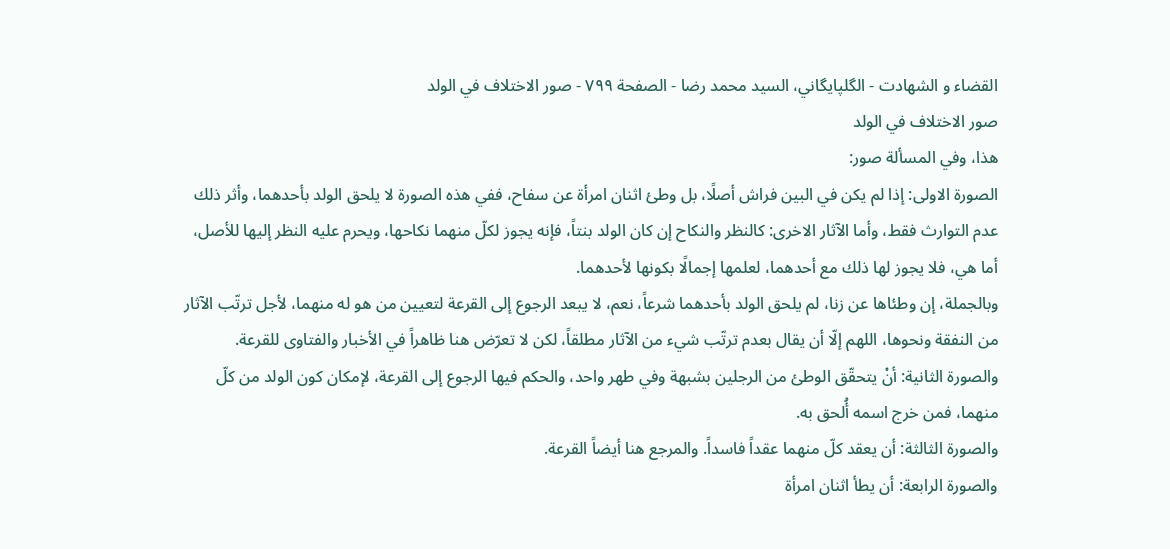القضاء و الشهادت - الگلپايگاني، السيد محمد رضا - الصفحة ٧٩٩ - صور الاختلاف في الولد
صور الاختلاف في الولد
هذا، وفي المسألة صور:
الصورة الاولى: إذا لم يكن في البين فراش أصلًا، بل وطئ اثنان امرأة عن سفاح، ففي هذه الصورة لا يلحق الولد بأحدهما، وأثر ذلك عدم التوارث فقط، وأما الآثار الاخرى: كالنظر والنكاح إن كان الولد بنتاً، فإنه يجوز لكلّ منهما نكاحها، ويحرم عليه النظر إليها للأصل، أما هي، فلا يجوز لها ذلك مع أحدهما، لعلمها إجمالًا بكونها لأحدهما.
وبالجملة، إن وطئاها عن زنا، لم يلحق الولد بأحدهما شرعاً، نعم، لا يبعد الرجوع إلى القرعة لتعيين من هو له منهما، لأجل ترتّب الآثار من النفقة ونحوها، اللهم إلّا أن يقال بعدم ترتّب شيء من الآثار مطلقاً، لكن لا تعرّض هنا ظاهراً في الأخبار والفتاوى للقرعة.
والصورة الثانية: أنْ يتحقّق الوطئ من الرجلين بشبهة وفي طهر واحد، والحكم فيها الرجوع إلى القرعة، لإمكان كون الولد من كلّ منهما، فمن خرج اسمه أُلحق به.
والصورة الثالثة: أن يعقد كلّ منهما عقداً فاسداً. والمرجع هنا أيضاً القرعة.
والصورة الرابعة: أن يطأ اثنان امرأة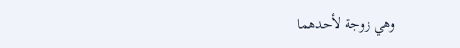وهي زوجة لأحدهما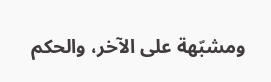ومشبّهة على الآخر، والحكم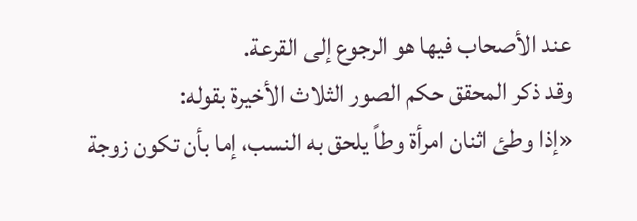عند الأصحاب فيها هو الرجوع إلى القرعة.
وقد ذكر المحقق حكم الصور الثلاث الأخيرة بقوله:
«إذا وطئ اثنان امرأة وطاً يلحق به النسب، إما بأن تكون زوجة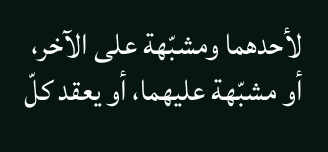لأحدهما ومشبّهة على الآخر، أو مشبّهة عليهما، أو يعقد كلّ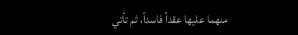منهما عليها عقداً فاسداً، ثم تأتي